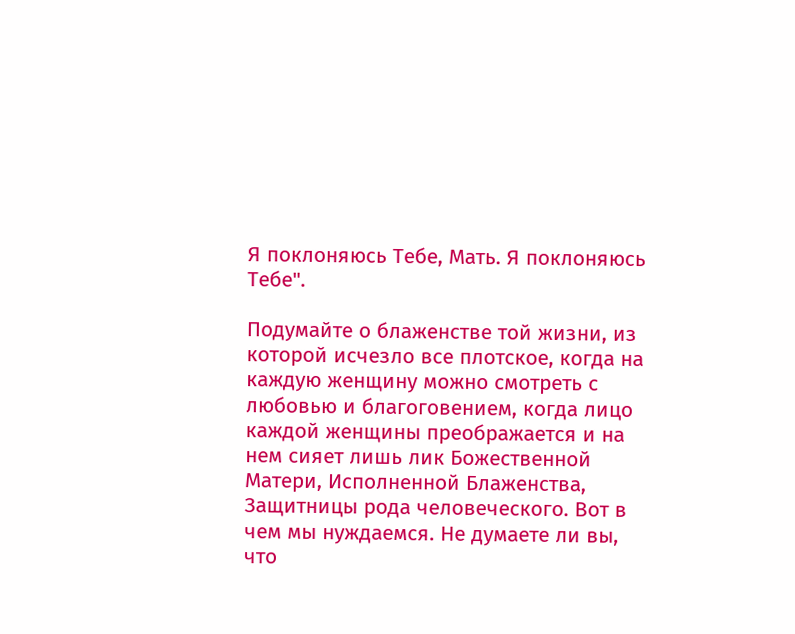Я поклоняюсь Тебе, Мать. Я поклоняюсь Тебе".

Подумайте о блаженстве той жизни, из которой исчезло все плотское, когда на каждую женщину можно смотреть с любовью и благоговением, когда лицо каждой женщины преображается и на нем сияет лишь лик Божественной Матери, Исполненной Блаженства, Защитницы рода человеческого. Вот в чем мы нуждаемся. Не думаете ли вы, что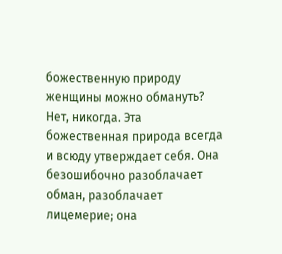божественную природу женщины можно обмануть? Нет, никогда. Эта божественная природа всегда и всюду утверждает себя. Она безошибочно разоблачает обман, разоблачает лицемерие; она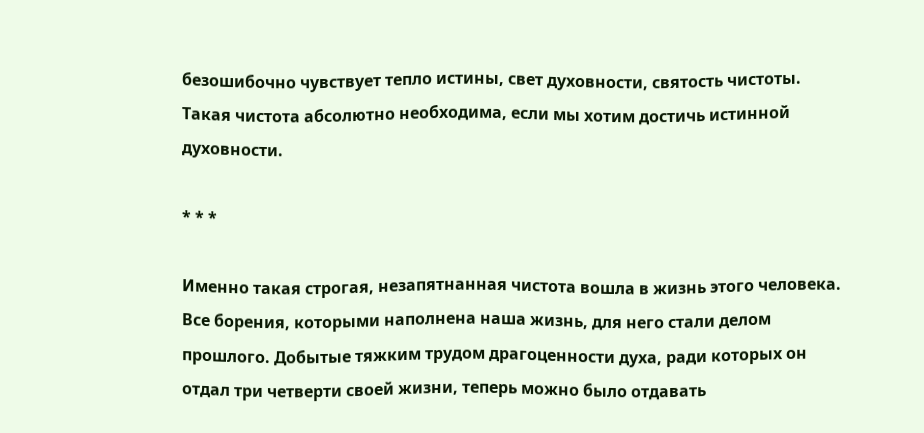безошибочно чувствует тепло истины, свет духовности, святость чистоты. Такая чистота абсолютно необходима, если мы хотим достичь истинной духовности.

* * *

Именно такая строгая, незапятнанная чистота вошла в жизнь этого человека. Все борения, которыми наполнена наша жизнь, для него стали делом прошлого. Добытые тяжким трудом драгоценности духа, ради которых он отдал три четверти своей жизни, теперь можно было отдавать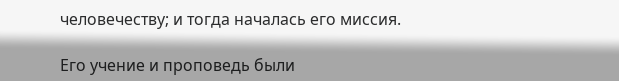человечеству; и тогда началась его миссия.

Его учение и проповедь были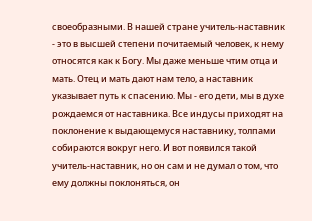своеобразными. В нашей стране учитель-наставник - это в высшей степени почитаемый человек, к нему относятся как к Богу. Мы даже меньше чтим отца и мать. Отец и мать дают нам тело, а наставник указывает путь к спасению. Мы - его дети, мы в духе рождаемся от наставника. Все индусы приходят на поклонение к выдающемуся наставнику, толпами собираются вокруг него. И вот появился такой учитель-наставник, но он сам и не думал о том, что ему должны поклоняться, он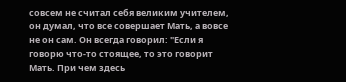совсем не считал себя великим учителем, он думал, что все совершает Мать, а вовсе не он сам. Он всегда говорил: "Если я говорю что-то стоящее, то это говорит Мать. При чем здесь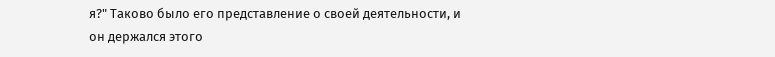я?" Таково было его представление о своей деятельности, и он держался этого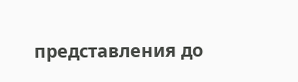представления до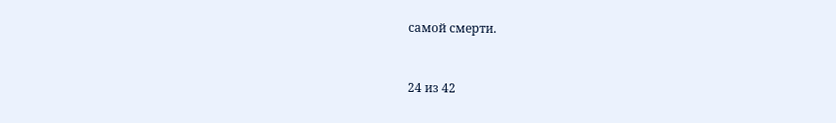самой смерти.



24 из 42